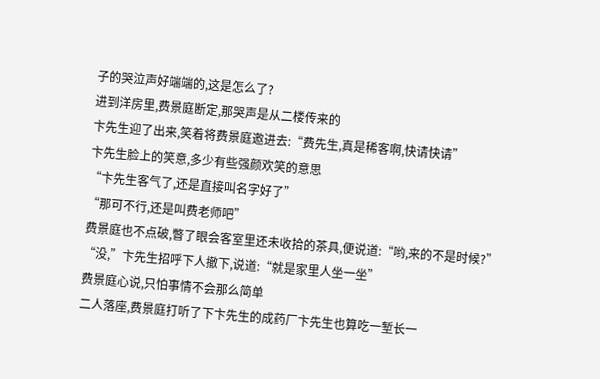子的哭泣声好端端的,这是怎么了?
进到洋房里,费景庭断定,那哭声是从二楼传来的
卞先生迎了出来,笑着将费景庭邀进去:“费先生,真是稀客啊,快请快请”
卞先生脸上的笑意,多少有些强颜欢笑的意思
“卞先生客气了,还是直接叫名字好了”
“那可不行,还是叫费老师吧”
费景庭也不点破,瞥了眼会客室里还未收拾的茶具,便说道:“哟,来的不是时候?”
“没,”卞先生招呼下人撤下,说道:“就是家里人坐一坐”
费景庭心说,只怕事情不会那么简单
二人落座,费景庭打听了下卞先生的成药厂卞先生也算吃一堑长一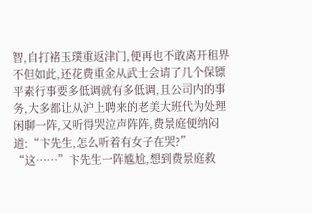智,自打褚玉璞重返津门,便再也不敢离开租界不但如此,还花费重金从武士会请了几个保镖
平素行事要多低调就有多低调,且公司内的事务,大多都让从沪上聘来的老美大班代为处理
闲聊一阵,又听得哭泣声阵阵,费景庭便纳闷道:“卞先生,怎么听着有女子在哭?”
“这……”卞先生一阵尴尬,想到费景庭救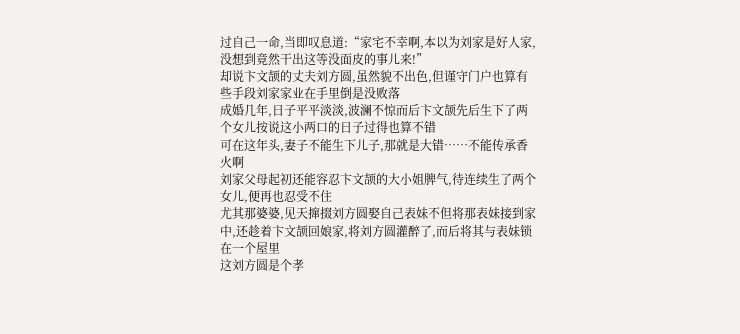过自己一命,当即叹息道:“家宅不幸啊,本以为刘家是好人家,没想到竟然干出这等没面皮的事儿来!”
却说卞文颉的丈夫刘方圆,虽然貌不出色,但谨守门户也算有些手段刘家家业在手里倒是没败落
成婚几年,日子平平淡淡,波澜不惊而后卞文颉先后生下了两个女儿按说这小两口的日子过得也算不错
可在这年头,妻子不能生下儿子,那就是大错……不能传承香火啊
刘家父母起初还能容忍卞文颉的大小姐脾气,待连续生了两个女儿,便再也忍受不住
尤其那婆婆,见天撺掇刘方圆娶自己表妹不但将那表妹接到家中,还趁着卞文颉回娘家,将刘方圆灌醉了,而后将其与表妹锁在一个屋里
这刘方圆是个孝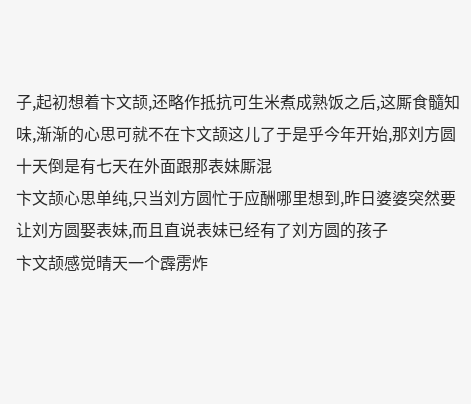子,起初想着卞文颉,还略作抵抗可生米煮成熟饭之后,这厮食髓知味,渐渐的心思可就不在卞文颉这儿了于是乎今年开始,那刘方圆十天倒是有七天在外面跟那表妹厮混
卞文颉心思单纯,只当刘方圆忙于应酬哪里想到,昨日婆婆突然要让刘方圆娶表妹,而且直说表妹已经有了刘方圆的孩子
卞文颉感觉晴天一个霹雳炸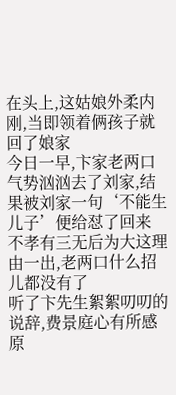在头上,这姑娘外柔内刚,当即领着俩孩子就回了娘家
今日一早,卞家老两口气势汹汹去了刘家,结果被刘家一句‘不能生儿子’便给怼了回来
不孝有三无后为大这理由一出,老两口什么招儿都没有了
听了卞先生絮絮叨叨的说辞,费景庭心有所感原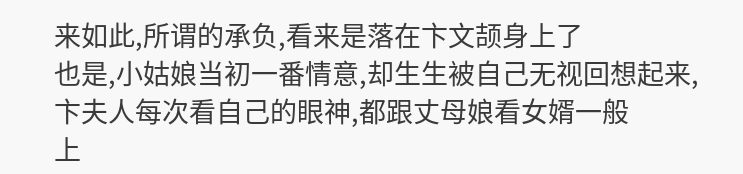来如此,所谓的承负,看来是落在卞文颉身上了
也是,小姑娘当初一番情意,却生生被自己无视回想起来,卞夫人每次看自己的眼神,都跟丈母娘看女婿一般
上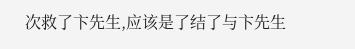次救了卞先生,应该是了结了与卞先生